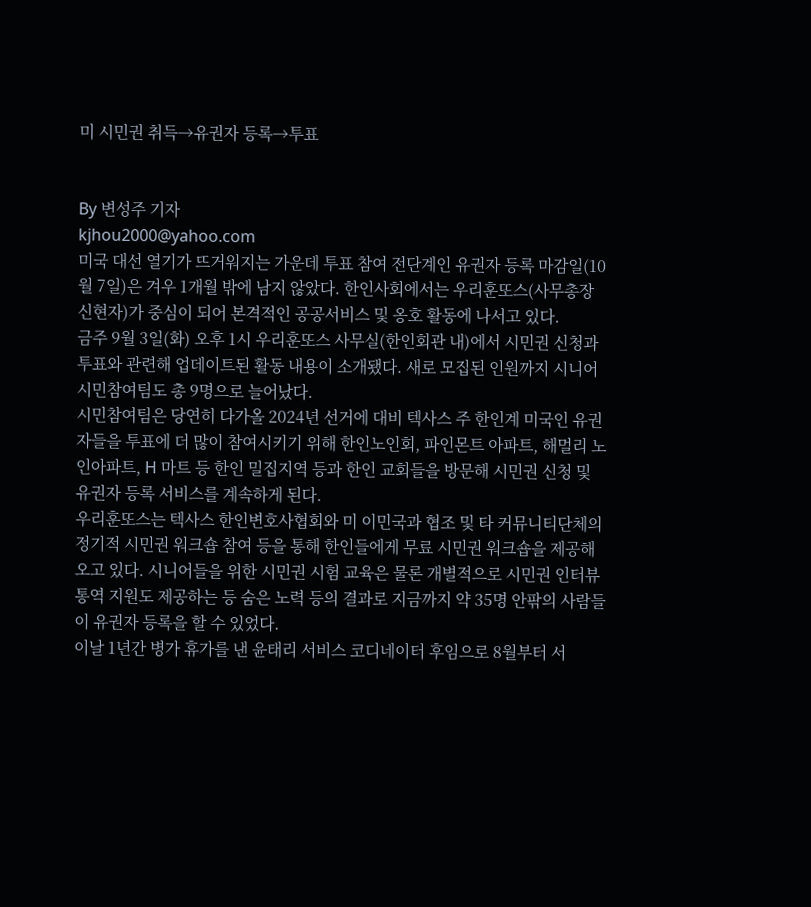미 시민권 취득→유권자 등록→투표


By 변성주 기자
kjhou2000@yahoo.com
미국 대선 열기가 뜨거워지는 가운데 투표 참여 전단계인 유권자 등록 마감일(10월 7일)은 겨우 1개월 밖에 남지 않았다. 한인사회에서는 우리훈또스(사무총장 신현자)가 중심이 되어 본격적인 공공서비스 및 옹호 활동에 나서고 있다.
금주 9월 3일(화) 오후 1시 우리훈또스 사무실(한인회관 내)에서 시민권 신청과 투표와 관련해 업데이트된 활동 내용이 소개됐다. 새로 모집된 인원까지 시니어 시민참여팀도 총 9명으로 늘어났다.
시민참여팀은 당연히 다가올 2024년 선거에 대비 텍사스 주 한인계 미국인 유권자들을 투표에 더 많이 참여시키기 위해 한인노인회, 파인몬트 아파트, 해멀리 노인아파트, H 마트 등 한인 밀집지역 등과 한인 교회들을 방문해 시민권 신청 및 유권자 등록 서비스를 계속하게 된다.
우리훈또스는 텍사스 한인변호사협회와 미 이민국과 협조 및 타 커뮤니티단체의 정기적 시민권 워크숍 참여 등을 통해 한인들에게 무료 시민권 워크숍을 제공해오고 있다. 시니어들을 위한 시민권 시험 교육은 물론 개별적으로 시민권 인터뷰 통역 지원도 제공하는 등 숨은 노력 등의 결과로 지금까지 약 35명 안팎의 사람들이 유권자 등록을 할 수 있었다.
이날 1년간 병가 휴가를 낸 윤태리 서비스 코디네이터 후임으로 8월부터 서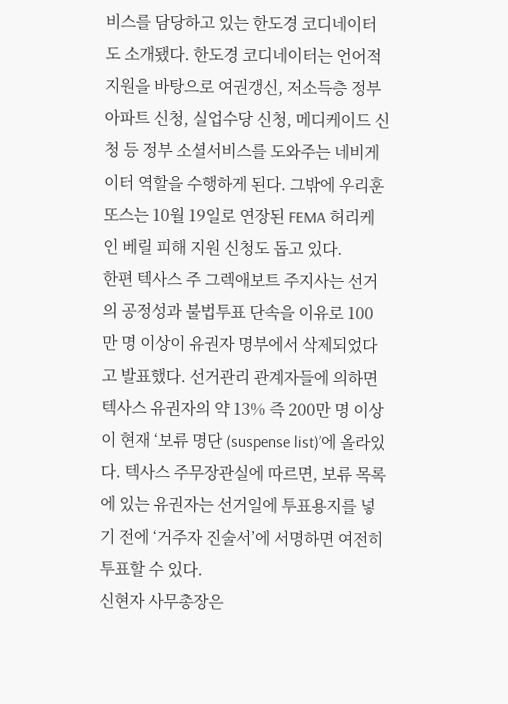비스를 담당하고 있는 한도경 코디네이터도 소개됐다. 한도경 코디네이터는 언어적 지원을 바탕으로 여권갱신, 저소득층 정부아파트 신청, 실업수당 신청, 메디케이드 신청 등 정부 소셜서비스를 도와주는 네비게이터 역할을 수행하게 된다. 그밖에 우리훈또스는 10월 19일로 연장된 FEMA 허리케인 베릴 피해 지원 신청도 돕고 있다.
한편 텍사스 주 그렉애보트 주지사는 선거의 공정성과 불법투표 단속을 이유로 100만 명 이상이 유권자 명부에서 삭제되었다고 발표했다. 선거관리 관계자들에 의하면 텍사스 유권자의 약 13% 즉 200만 명 이상이 현재 ‘보류 명단 (suspense list)’에 올라있다. 텍사스 주무장관실에 따르면, 보류 목록에 있는 유권자는 선거일에 투표용지를 넣기 전에 ‘거주자 진술서’에 서명하면 여전히 투표할 수 있다.
신현자 사무총장은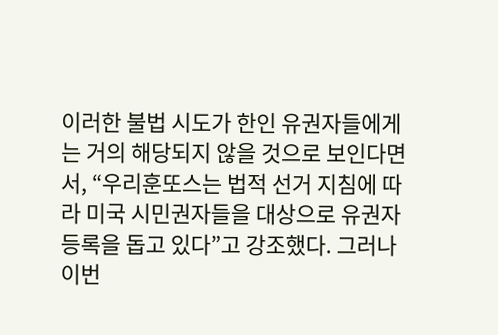이러한 불법 시도가 한인 유권자들에게는 거의 해당되지 않을 것으로 보인다면서, “우리훈또스는 법적 선거 지침에 따라 미국 시민권자들을 대상으로 유권자 등록을 돕고 있다”고 강조했다. 그러나 이번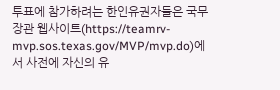투표에 참가하려는 한인유권자들은 국무장관 웹사이트(https://teamrv-mvp.sos.texas.gov/MVP/mvp.do)에서 사전에 자신의 유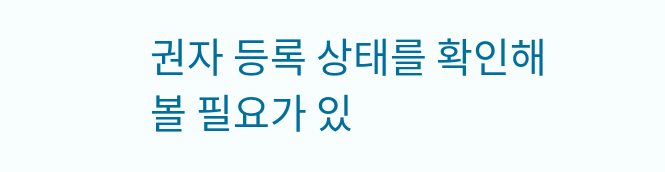권자 등록 상태를 확인해볼 필요가 있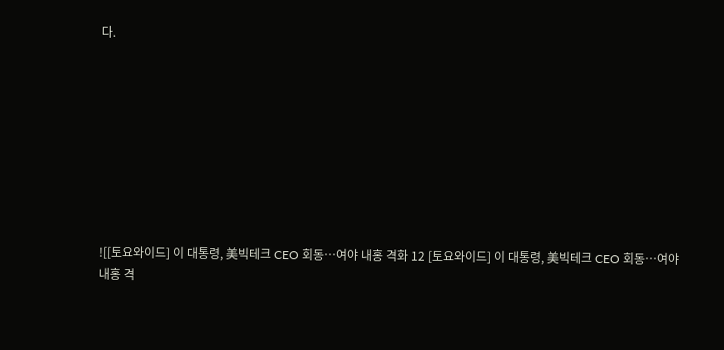다.









![[토요와이드] 이 대통령, 美빅테크 CEO 회동…여야 내홍 격화 12 [토요와이드] 이 대통령, 美빅테크 CEO 회동…여야 내홍 격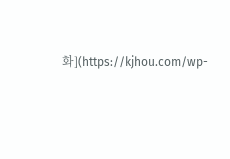화](https://kjhou.com/wp-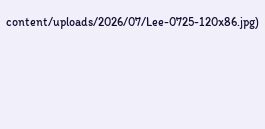content/uploads/2026/07/Lee-0725-120x86.jpg)